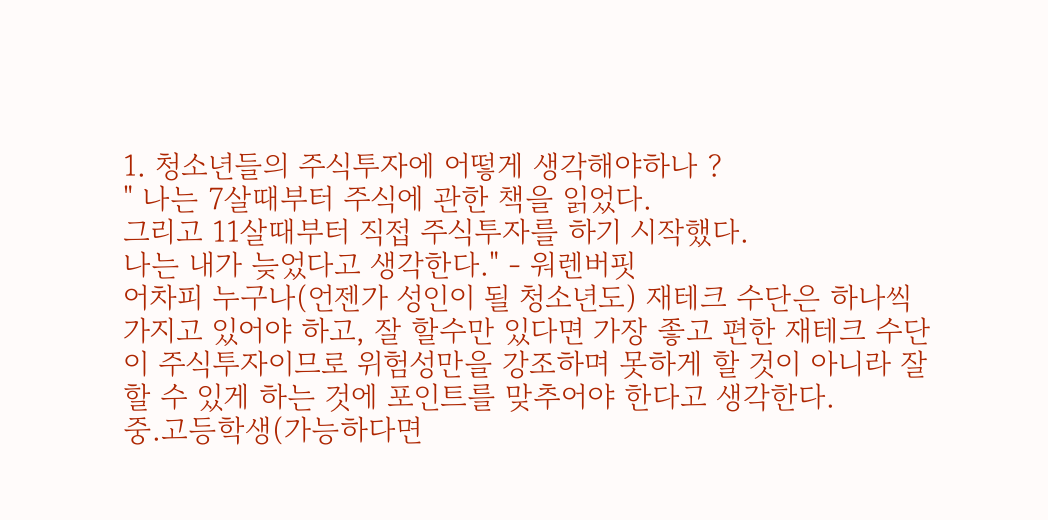1. 청소년들의 주식투자에 어떻게 생각해야하나 ?
" 나는 7살때부터 주식에 관한 책을 읽었다.
그리고 11살때부터 직접 주식투자를 하기 시작했다.
나는 내가 늦었다고 생각한다." - 워렌버핏
어차피 누구나(언젠가 성인이 될 청소년도) 재테크 수단은 하나씩 가지고 있어야 하고, 잘 할수만 있다면 가장 좋고 편한 재테크 수단이 주식투자이므로 위험성만을 강조하며 못하게 할 것이 아니라 잘할 수 있게 하는 것에 포인트를 맞추어야 한다고 생각한다.
중.고등학생(가능하다면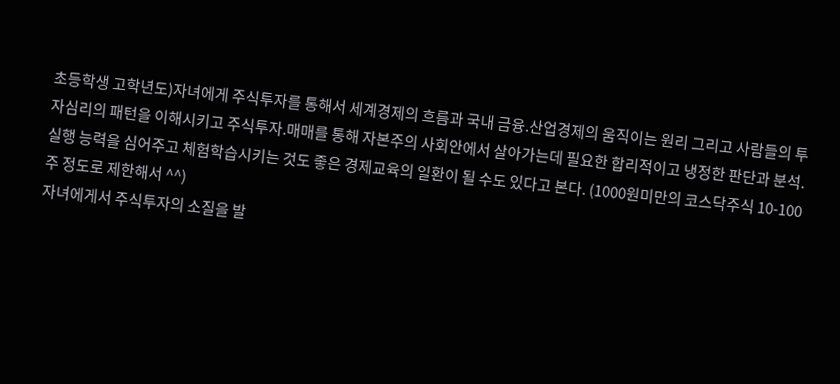초등학생 고학년도)자녀에게 주식투자를 통해서 세계경제의 흐름과 국내 금융.산업경제의 움직이는 원리 그리고 사람들의 투자심리의 패턴을 이해시키고 주식투자.매매를 통해 자본주의 사회안에서 살아가는데 필요한 합리적이고 냉정한 판단과 분석.실행 능력을 심어주고 체험학습시키는 것도 좋은 경제교육의 일환이 될 수도 있다고 본다. (1000원미만의 코스닥주식 10-100주 정도로 제한해서 ^^)
자녀에게서 주식투자의 소질을 발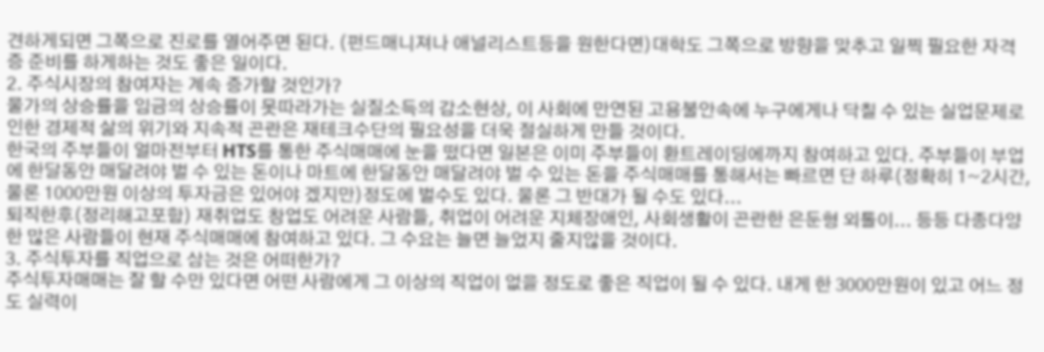견하게되면 그쪽으로 진로를 열어주면 된다. (펀드매니져나 애널리스트등을 원한다면)대학도 그쪽으로 방향을 맞추고 일찍 필요한 자격증 준비를 하게하는 것도 좋은 일이다.
2. 주식시장의 참여자는 계속 증가할 것인가?
물가의 상승률을 임금의 상승률이 못따라가는 실질소득의 감소현상, 이 사회에 만연된 고용불안속에 누구에게나 닥칠 수 있는 실업문제로 인한 경제적 삶의 위기와 지속적 곤란은 재테크수단의 필요성을 더욱 절실하게 만들 것이다.
한국의 주부들이 얼마전부터 HTS를 통한 주식매매에 눈을 떴다면 일본은 이미 주부들이 환트레이딩에까지 참여하고 있다. 주부들이 부업에 한달동안 매달려야 벌 수 있는 돈이나 마트에 한달동안 매달려야 벌 수 있는 돈을 주식매매를 통해서는 빠르면 단 하루(정확히 1~2시간,물론 1000만원 이상의 투자금은 있어야 겠지만)정도에 벌수도 있다. 물론 그 반대가 될 수도 있다...
퇴직한후(정리해고포함) 재취업도 창업도 어려운 사람들, 취업이 어려운 지체장애인, 사회생활이 곤란한 은둔형 외톨이... 등등 다종다양한 많은 사람들이 현재 주식매매에 참여하고 있다. 그 수요는 늘면 늘었지 줄지않을 것이다.
3. 주식투자를 직업으로 삼는 것은 어떠한가?
주식투자매매는 잘 할 수만 있다면 어떤 사람에게 그 이상의 직업이 없을 정도로 좋은 직업이 될 수 있다. 내게 한 3000만원이 있고 어느 정도 실력이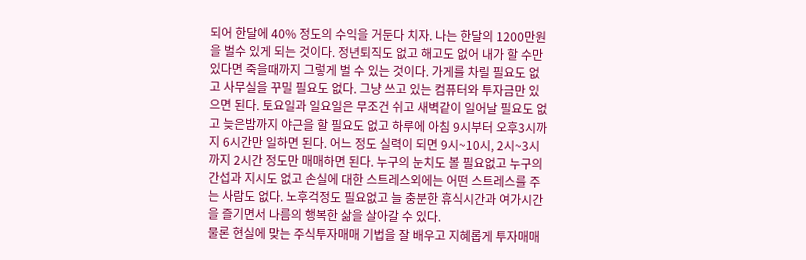되어 한달에 40% 정도의 수익을 거둔다 치자. 나는 한달의 1200만원을 벌수 있게 되는 것이다. 정년퇴직도 없고 해고도 없어 내가 할 수만 있다면 죽을때까지 그렇게 벌 수 있는 것이다. 가게를 차릴 필요도 없고 사무실을 꾸밀 필요도 없다. 그냥 쓰고 있는 컴퓨터와 투자금만 있으면 된다. 토요일과 일요일은 무조건 쉬고 새벽같이 일어날 필요도 없고 늦은밤까지 야근을 할 필요도 없고 하루에 아침 9시부터 오후3시까지 6시간만 일하면 된다. 어느 정도 실력이 되면 9시~10시, 2시~3시까지 2시간 정도만 매매하면 된다. 누구의 눈치도 볼 필요없고 누구의 간섭과 지시도 없고 손실에 대한 스트레스외에는 어떤 스트레스를 주는 사람도 없다. 노후걱정도 필요없고 늘 충분한 휴식시간과 여가시간을 즐기면서 나름의 행복한 삶을 살아갈 수 있다.
물론 현실에 맞는 주식투자매매 기법을 잘 배우고 지혜롭게 투자매매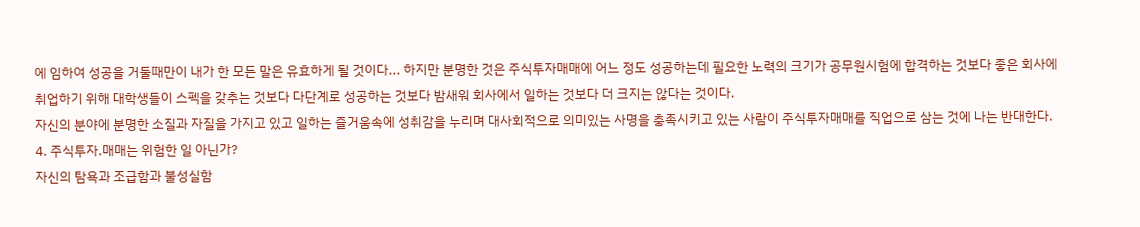에 임하여 성공을 거둘때만이 내가 한 모든 말은 유효하게 될 것이다... 하지만 분명한 것은 주식투자매매에 어느 정도 성공하는데 필요한 노력의 크기가 공무원시험에 합격하는 것보다 좋은 회사에 취업하기 위해 대학생들이 스펙을 갖추는 것보다 다단계로 성공하는 것보다 밤새워 회사에서 일하는 것보다 더 크지는 않다는 것이다.
자신의 분야에 분명한 소질과 자질을 가지고 있고 일하는 즐거움속에 성취감을 누리며 대사회적으로 의미있는 사명을 충족시키고 있는 사람이 주식투자매매를 직업으로 삼는 것에 나는 반대한다.
4. 주식투자.매매는 위험한 일 아닌가?
자신의 탐욕과 조급함과 불성실함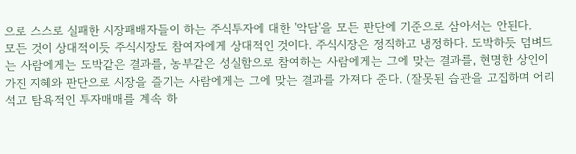으로 스스로 실패한 시장패배자들이 하는 주식투자에 대한 '악담'을 모든 판단에 기준으로 삼아서는 안된다.
모든 것이 상대적이듯 주식시장도 참여자에게 상대적인 것이다. 주식시장은 정직하고 냉정하다. 도박하듯 덤벼드는 사람에게는 도박같은 결과를, 농부같은 성실함으로 참여하는 사람에게는 그에 맞는 결과를, 현명한 상인이 가진 지혜와 판단으로 시장을 즐기는 사람에게는 그에 맞는 결과를 가져다 준다. (잘못된 습관을 고집하며 어리석고 탐욕적인 투자매매를 계속 하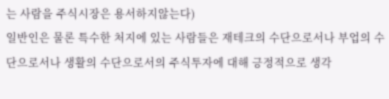는 사람을 주식시장은 용서하지않는다)
일반인은 물론 특수한 처지에 있는 사람들은 재테크의 수단으로서나 부업의 수단으로서나 생활의 수단으로서의 주식투자에 대해 긍정적으로 생각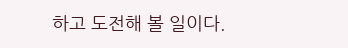하고 도전해 볼 일이다.